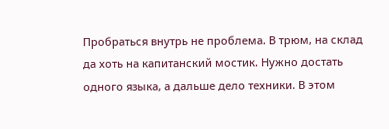Пробраться внутрь не проблема. В трюм, на склад да хоть на капитанский мостик. Нужно достать одного языка, а дальше дело техники. В этом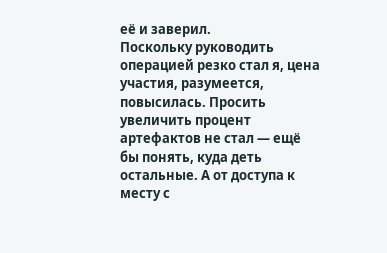её и заверил.
Поскольку руководить операцией резко стал я, цена участия, разумеется, повысилась. Просить увеличить процент артефактов не стал — ещё бы понять, куда деть остальные. А от доступа к месту с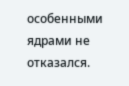особенными ядрами не отказался.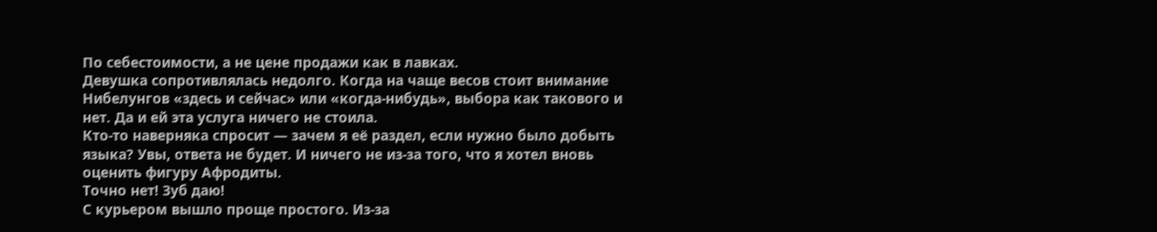По себестоимости, а не цене продажи как в лавках.
Девушка сопротивлялась недолго. Когда на чаще весов стоит внимание Нибелунгов «здесь и сейчас» или «когда-нибудь», выбора как такового и нет. Да и ей эта услуга ничего не стоила.
Кто-то наверняка спросит — зачем я её раздел, если нужно было добыть языка? Увы, ответа не будет. И ничего не из-за того, что я хотел вновь оценить фигуру Афродиты.
Точно нет! Зуб даю!
С курьером вышло проще простого. Из-за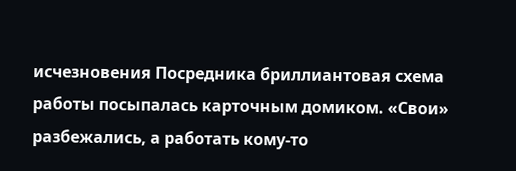исчезновения Посредника бриллиантовая схема работы посыпалась карточным домиком. «Свои» разбежались, а работать кому-то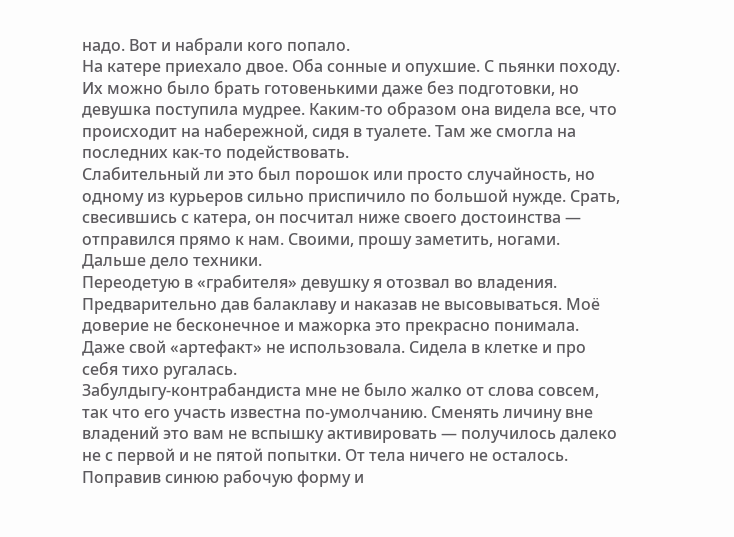надо. Вот и набрали кого попало.
На катере приехало двое. Оба сонные и опухшие. С пьянки походу. Их можно было брать готовенькими даже без подготовки, но девушка поступила мудрее. Каким-то образом она видела все, что происходит на набережной, сидя в туалете. Там же смогла на последних как-то подействовать.
Слабительный ли это был порошок или просто случайность, но одному из курьеров сильно приспичило по большой нужде. Срать, свесившись с катера, он посчитал ниже своего достоинства — отправился прямо к нам. Своими, прошу заметить, ногами. Дальше дело техники.
Переодетую в «грабителя» девушку я отозвал во владения. Предварительно дав балаклаву и наказав не высовываться. Моё доверие не бесконечное и мажорка это прекрасно понимала. Даже свой «артефакт» не использовала. Сидела в клетке и про себя тихо ругалась.
Забулдыгу-контрабандиста мне не было жалко от слова совсем, так что его участь известна по-умолчанию. Сменять личину вне владений это вам не вспышку активировать — получилось далеко не с первой и не пятой попытки. От тела ничего не осталось.
Поправив синюю рабочую форму и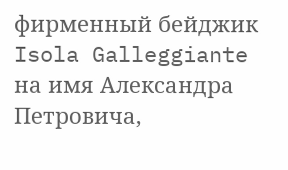фирменный бейджик Isola Galleggiante на имя Александра Петровича,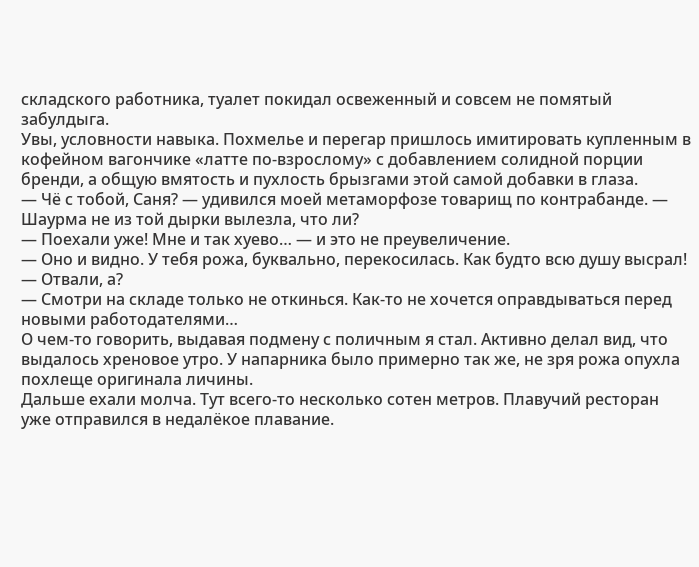складского работника, туалет покидал освеженный и совсем не помятый забулдыга.
Увы, условности навыка. Похмелье и перегар пришлось имитировать купленным в кофейном вагончике «латте по-взрослому» с добавлением солидной порции бренди, а общую вмятость и пухлость брызгами этой самой добавки в глаза.
— Чё с тобой, Саня? — удивился моей метаморфозе товарищ по контрабанде. — Шаурма не из той дырки вылезла, что ли?
— Поехали уже! Мне и так хуево… — и это не преувеличение.
— Оно и видно. У тебя рожа, буквально, перекосилась. Как будто всю душу высрал!
— Отвали, а?
— Смотри на складе только не откинься. Как-то не хочется оправдываться перед новыми работодателями…
О чем-то говорить, выдавая подмену с поличным я стал. Активно делал вид, что выдалось хреновое утро. У напарника было примерно так же, не зря рожа опухла похлеще оригинала личины.
Дальше ехали молча. Тут всего-то несколько сотен метров. Плавучий ресторан уже отправился в недалёкое плавание.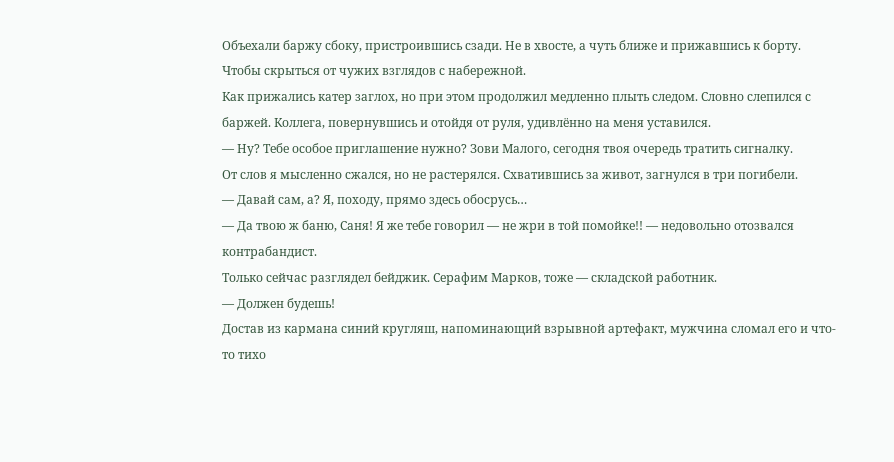Объехали баржу сбоку, пристроившись сзади. Не в хвосте, а чуть ближе и прижавшись к борту. Чтобы скрыться от чужих взглядов с набережной.
Как прижались катер заглох, но при этом продолжил медленно плыть следом. Словно слепился с баржей. Коллега, повернувшись и отойдя от руля, удивлённо на меня уставился.
— Ну? Тебе особое приглашение нужно? Зови Малого, сегодня твоя очередь тратить сигналку.
От слов я мысленно сжался, но не растерялся. Схватившись за живот, загнулся в три погибели.
— Давай сам, а? Я, походу, прямо здесь обосрусь…
— Да твою ж баню, Саня! Я же тебе говорил — не жри в той помойке!! — недовольно отозвался контрабандист.
Только сейчас разглядел бейджик. Серафим Марков, тоже — складской работник.
— Должен будешь!
Достав из кармана синий кругляш, напоминающий взрывной артефакт, мужчина сломал его и что-то тихо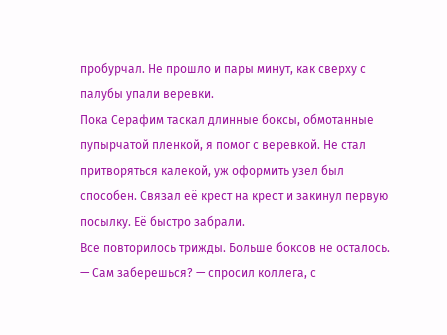пробурчал. Не прошло и пары минут, как сверху с палубы упали веревки.
Пока Серафим таскал длинные боксы, обмотанные пупырчатой пленкой, я помог с веревкой. Не стал притворяться калекой, уж оформить узел был способен. Связал её крест на крест и закинул первую посылку. Её быстро забрали.
Все повторилось трижды. Больше боксов не осталось.
— Сам заберешься? — спросил коллега, с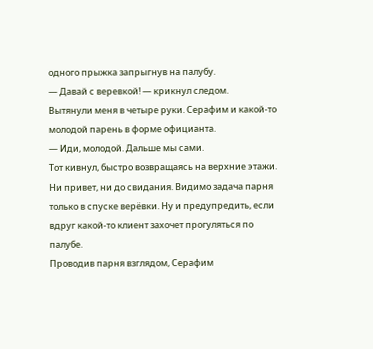одного прыжка запрыгнув на палубу.
— Давай с веревкой! — крикнул следом.
Вытянули меня в четыре руки. Серафим и какой-то молодой парень в форме официанта.
— Иди, молодой. Дальше мы сами.
Тот кивнул, быстро возвращаясь на верхние этажи. Ни привет, ни до свидания. Видимо задача парня только в спуске верёвки. Ну и предупредить, если вдруг какой-то клиент захочет прогуляться по палубе.
Проводив парня взглядом, Серафим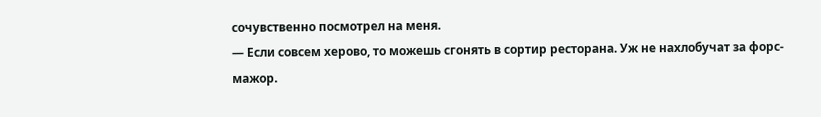сочувственно посмотрел на меня.
— Если совсем херово, то можешь сгонять в сортир ресторана. Уж не нахлобучат за форс-мажор.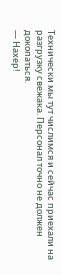Технически мы тут числимся и сейчас приехали на разгрузку свежака. Персонал точно не должен докопаться.
— Нахер!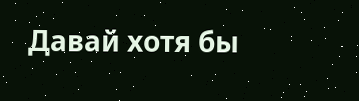Давай хотя бы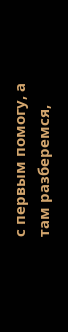с первым помогу, а там разберемся,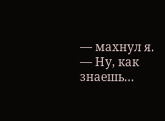— махнул я.
— Ну, как знаешь…